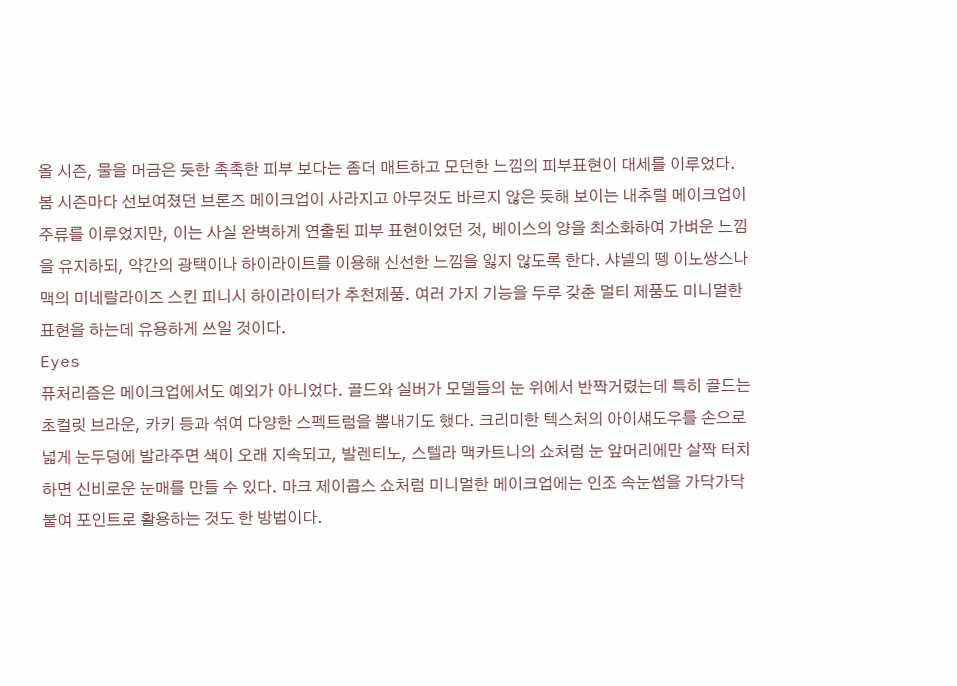올 시즌, 물을 머금은 듯한 촉촉한 피부 보다는 좀더 매트하고 모던한 느낌의 피부표현이 대세를 이루었다.
봄 시즌마다 선보여졌던 브론즈 메이크업이 사라지고 아무것도 바르지 않은 듯해 보이는 내추럴 메이크업이 주류를 이루었지만, 이는 사실 완벽하게 연출된 피부 표현이었던 것, 베이스의 양을 최소화하여 가벼운 느낌을 유지하되, 약간의 광택이나 하이라이트를 이용해 신선한 느낌을 잃지 않도록 한다. 샤넬의 뗑 이노쌍스나 맥의 미네랄라이즈 스킨 피니시 하이라이터가 추천제품. 여러 가지 기능을 두루 갖춘 멀티 제품도 미니멀한 표현을 하는데 유용하게 쓰일 것이다.
Eyes
퓨처리즘은 메이크업에서도 예외가 아니었다. 골드와 실버가 모델들의 눈 위에서 반짝거렸는데 특히 골드는 초컬릿 브라운, 카키 등과 섞여 다양한 스펙트럼을 뽐내기도 했다. 크리미한 텍스처의 아이섀도우를 손으로 넓게 눈두덩에 발라주면 색이 오래 지속되고, 발렌티노, 스텔라 맥카트니의 쇼처럼 눈 앞머리에만 살짝 터치하면 신비로운 눈매를 만들 수 있다. 마크 제이콥스 쇼처럼 미니멀한 메이크업에는 인조 속눈썹을 가닥가닥 붙여 포인트로 활용하는 것도 한 방법이다.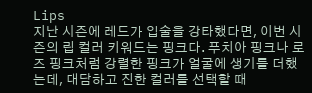Lips
지난 시즌에 레드가 입술을 강타했다면, 이번 시즌의 립 컬러 키워드는 핑크다. 푸치아 핑크나 로즈 핑크처럼 강렬한 핑크가 얼굴에 생기를 더했는데, 대담하고 진한 컬러를 선택할 때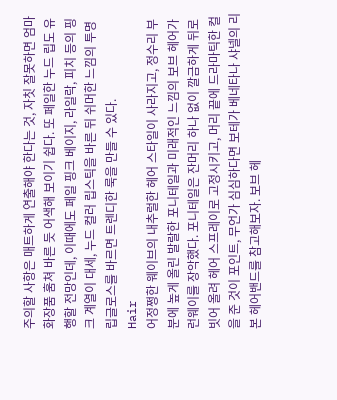주의할 사항은 매트하게 연출해야 한다는 것, 자칫 잘못하면 엄마 화장품 훔쳐 바른 듯 어색해 보이기 쉽다. 또 페일한 누드 립도 유행할 전망인데, 이때에도 페일 핑크 베이지, 라일락, 피치 등의 핑크 계열이 대세, 누드 컬러 립스틱을 바른 뒤 쉬머한 느낌의 투명 립글로스를 바르면 트렌디한 룩을 만들 수 있다.
Hair
어정쩡한 웨이브의 내추럴한 헤어 스타일이 사라지고, 정수리 부분에 높게 올린 발랄한 포니테일과 미래적인 느낌의 보브 헤어가 런웨이를 장악했다. 포니테일은 잔머리 하나 없이 깔금하게 뒤로 빗어 올려 헤어 스프레이로 고정시키고, 머리 끝에 드라마틱한 컬을 준 것이 포인트, 무언가 심심하다면 보테가 베네타나 샤넬의 리본 헤어밴드를 참고해보자. 보브 헤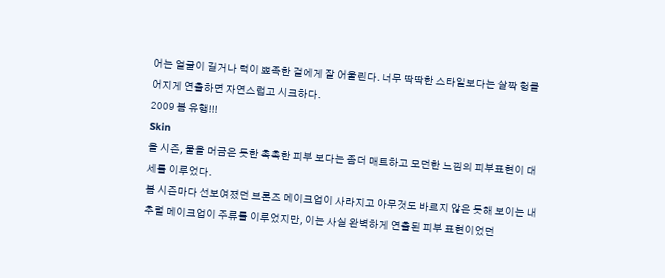어는 얼굴이 길거나 턱이 뾰족한 걸에게 잘 어울린다. 너무 딱딱한 스타일보다는 살짝 헝클어지게 연출하면 자연스럽고 시크하다.
2009 봄 유행!!!
Skin
올 시즌, 물을 머금은 듯한 촉촉한 피부 보다는 좀더 매트하고 모던한 느낌의 피부표현이 대세를 이루었다.
봄 시즌마다 선보여졌던 브론즈 메이크업이 사라지고 아무것도 바르지 않은 듯해 보이는 내추럴 메이크업이 주류를 이루었지만, 이는 사실 완벽하게 연출된 피부 표현이었던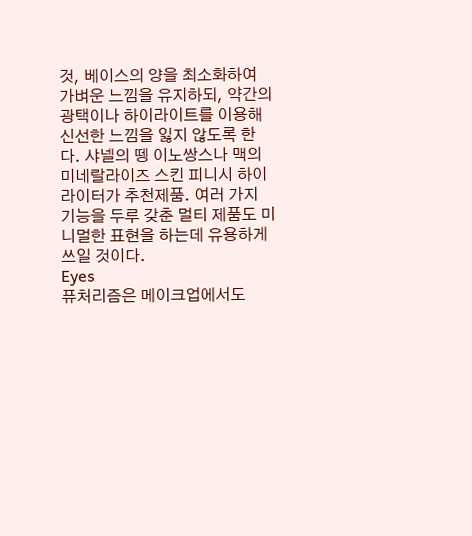것, 베이스의 양을 최소화하여 가벼운 느낌을 유지하되, 약간의 광택이나 하이라이트를 이용해 신선한 느낌을 잃지 않도록 한다. 샤넬의 뗑 이노쌍스나 맥의 미네랄라이즈 스킨 피니시 하이라이터가 추천제품. 여러 가지 기능을 두루 갖춘 멀티 제품도 미니멀한 표현을 하는데 유용하게 쓰일 것이다.
Eyes
퓨처리즘은 메이크업에서도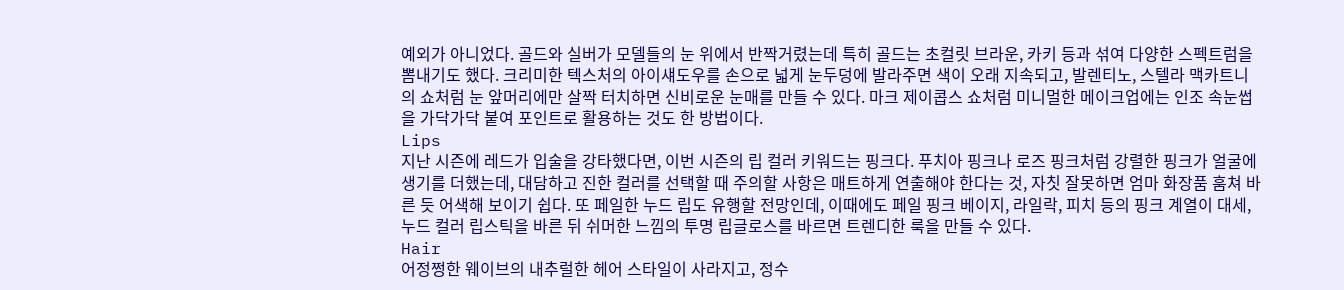예외가 아니었다. 골드와 실버가 모델들의 눈 위에서 반짝거렸는데 특히 골드는 초컬릿 브라운, 카키 등과 섞여 다양한 스펙트럼을 뽐내기도 했다. 크리미한 텍스처의 아이섀도우를 손으로 넓게 눈두덩에 발라주면 색이 오래 지속되고, 발렌티노, 스텔라 맥카트니의 쇼처럼 눈 앞머리에만 살짝 터치하면 신비로운 눈매를 만들 수 있다. 마크 제이콥스 쇼처럼 미니멀한 메이크업에는 인조 속눈썹을 가닥가닥 붙여 포인트로 활용하는 것도 한 방법이다.
Lips
지난 시즌에 레드가 입술을 강타했다면, 이번 시즌의 립 컬러 키워드는 핑크다. 푸치아 핑크나 로즈 핑크처럼 강렬한 핑크가 얼굴에 생기를 더했는데, 대담하고 진한 컬러를 선택할 때 주의할 사항은 매트하게 연출해야 한다는 것, 자칫 잘못하면 엄마 화장품 훔쳐 바른 듯 어색해 보이기 쉽다. 또 페일한 누드 립도 유행할 전망인데, 이때에도 페일 핑크 베이지, 라일락, 피치 등의 핑크 계열이 대세, 누드 컬러 립스틱을 바른 뒤 쉬머한 느낌의 투명 립글로스를 바르면 트렌디한 룩을 만들 수 있다.
Hair
어정쩡한 웨이브의 내추럴한 헤어 스타일이 사라지고, 정수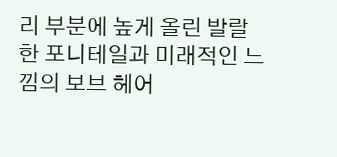리 부분에 높게 올린 발랄한 포니테일과 미래적인 느낌의 보브 헤어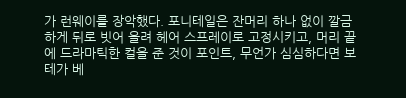가 런웨이를 장악했다. 포니테일은 잔머리 하나 없이 깔금하게 뒤로 빗어 올려 헤어 스프레이로 고정시키고, 머리 끝에 드라마틱한 컬을 준 것이 포인트, 무언가 심심하다면 보테가 베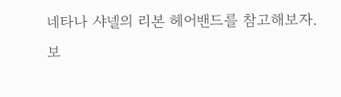네타나 샤넬의 리본 헤어밴드를 참고해보자. 보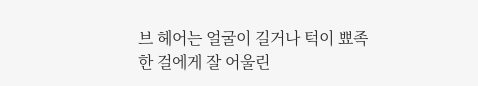브 헤어는 얼굴이 길거나 턱이 뾰족한 걸에게 잘 어울린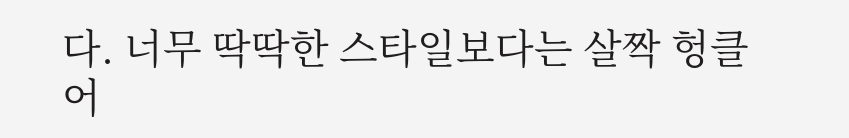다. 너무 딱딱한 스타일보다는 살짝 헝클어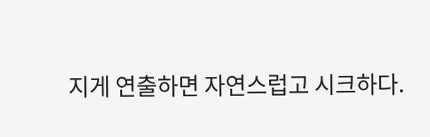지게 연출하면 자연스럽고 시크하다.